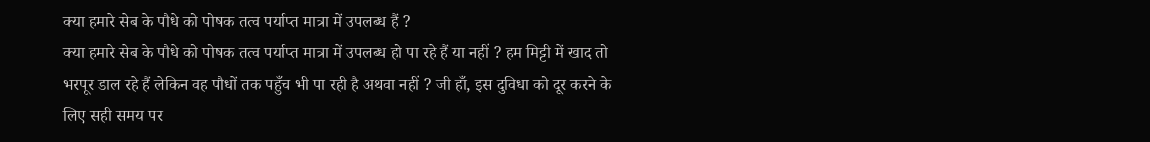क्या हमारे सेब के पौधे को पोषक तत्व पर्याप्त मात्रा में उपलब्ध हैं ?
क्या हमारे सेब के पौधे को पोषक तत्व पर्याप्त मात्रा में उपलब्ध हो पा रहे हैं या नहीं ? हम मिट्टी में खाद तो भरपूर डाल रहे हैं लेकिन वह पौधों तक पहुँच भी पा रही है अथवा नहीं ? जी हाँ, इस दुविधा को दूर करने के लिए सही समय पर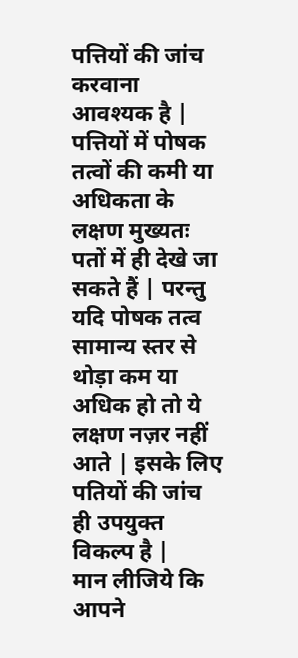पत्तियों की जांच करवाना आवश्यक है | पत्तियों में पोषक तत्वों की कमी या अधिकता के लक्षण मुख्यतः पतों में ही देखे जा सकते हैं | परन्तु यदि पोषक तत्व सामान्य स्तर से थोड़ा कम या अधिक हो तो ये लक्षण नज़र नहीं आते | इसके लिए पतियों की जांच ही उपयुक्त विकल्प है |
मान लीजिये कि आपने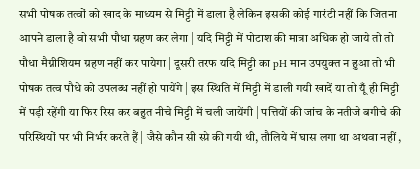सभी पोषक तत्वों को खाद के माध्यम से मिट्टी में डाला है लेकिन इसकी कोई गारंटी नहीं कि जितना आपने डाला है वो सभी पौधा ग्रहण कर लेगा | यदि मिट्टी में पोटाश की मात्रा अधिक हो जाये तो तो पौधा मैग्नीशियम ग्रहण नहीं कर पायेगा | दूसरी तरफ यदि मिट्टी का pH मान उपयुक्त न हुआ तो भी पोषक तत्व पौधे को उपलब्ध नहीं हो पायेंगे | इस स्थिति में मिट्टी में डाली गयी खादें या तो यूँ ही मिट्टी में पड़ी रहेंगी या फिर रिस कर बहुत नीचे मिट्टी में चली जायेंगी | पत्तियों की जांच के नतीजे बगीचे की परिस्थियों पर भी निर्भर करते हैं | जैसे कौन सी स्प्रे की गयी थी, तौलिये में घास लगा था अथवा नहीं ,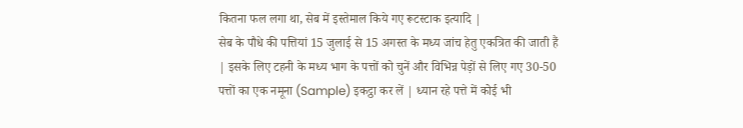कितना फल लगा था, सेब में इस्तेमाल किये गए रूटस्टाक इत्यादि |
सेब के पौधे की पत्तियां 15 जुलाई से 15 अगस्त के मध्य जांच हेतु एकत्रित की जाती हैं | इसके लिए टहनी के मध्य भाग के पत्तों को चुनें और विभिन्न पेड़ों से लिए गए 30-50 पत्तों का एक नमूना (Sample) इकट्ठा कर लें | ध्यान रहे पत्ते में कोई भी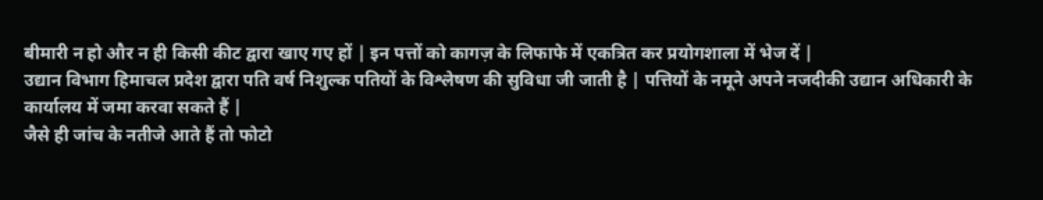बीमारी न हो और न ही किसी कीट द्वारा खाए गए हों | इन पत्तों को कागज़ के लिफाफे में एकत्रित कर प्रयोगशाला में भेज दें |
उद्यान विभाग हिमाचल प्रदेश द्वारा पति वर्ष निशुल्क पतियों के विश्लेषण की सुविधा जी जाती है | पत्तियों के नमूने अपने नजदीकी उद्यान अधिकारी के कार्यालय में जमा करवा सकते हैं |
जैसे ही जांच के नतीजे आते हैं तो फोटो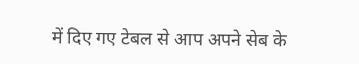में दिए गए टेबल से आप अपने सेब के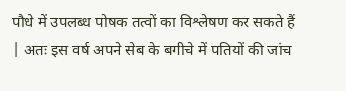पौधे में उपलब्ध पोषक तत्वों का विश्लेषण कर सकते हैं | अतः इस वर्ष अपने सेब के बगीचे में पतियों की जांच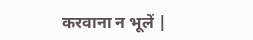करवाना न भूलें |